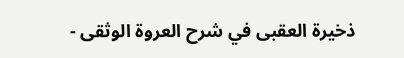ذخيرة العقبى في شرح العروة الوثقى -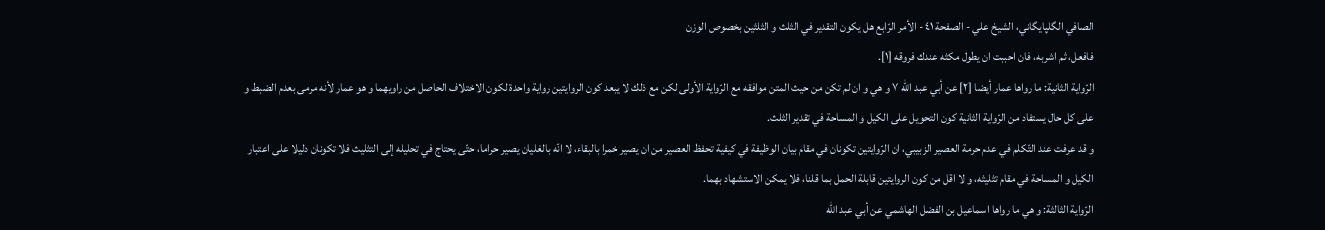الصافي الگلپايگاني، الشيخ علي - الصفحة ٤١ - الأمر الرّابع هل يكون التقدير في الثلث و الثلثين بخصوص الوزن
فافعل، ثم اشربه، فان احببت ان يطول مكثه عندك فروقه [١].
الرّواية الثانية: ما رواها عمار أيضا [٢] عن أبي عبد اللّه ٧ و هي و ان لم تكن من حيث المتن موافقه مع الرّواية الأولى لكن مع ذلك لا يبعد كون الروايتين رواية واحدة لكون الاختلاف الحاصل من راويهما و هو عمار لأنه مرمى بعدم الضبط و على كل حال يستفاد من الرّواية الثانية كون التحويل على الكيل و المساحة في تقدير الثلث.
و قد عرفت عند التّكلم في عدم حرمة العصير الزبيبي، ان الرّوايتين تكونان في مقام بيان الوظيفة في كيفية تحفظ العصير من ان يصير خمرا بالبقاء، لا انّه بالغليان يصير حراما، حتّى يحتاج في تحليله إلى التثليث فلا تكونان دليلا على اعتبار الكيل و المساحة في مقام تثليثه، و لا اقل من كون الروايتين قابلة الحمل بما قلنا، فلا يمكن الاستشهاد بهما.
الرّواية الثالثة: و هي ما رواها اسماعيل بن الفضل الهاشمي عن أبي عبد اللّه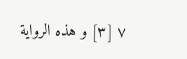٧ [٣] و هذه الرواية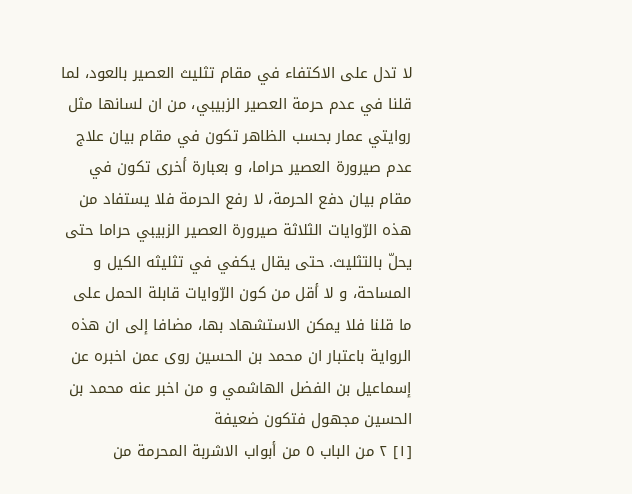لا تدل على الاكتفاء في مقام تثليث العصير بالعود، لما قلنا في عدم حرمة العصير الزبيبي، من ان لسانها مثل روايتي عمار بحسب الظاهر تكون في مقام بيان علاج عدم صيرورة العصير حراما، و بعبارة أخرى تكون في مقام بيان دفع الحرمة، لا رفع الحرمة فلا يستفاد من هذه الرّوايات الثلاثة صيرورة العصير الزبيبي حراما حتى يحلّ بالتثليث. حتى يقال يكفي في تثليثه الكيل و المساحة، و لا أقل من كون الرّوايات قابلة الحمل على ما قلنا فلا يمكن الاستشهاد بها، مضافا إلى ان هذه الرواية باعتبار ان محمد بن الحسين روى عمن اخبره عن إسماعيل بن الفضل الهاشمي و من اخبر عنه محمد بن الحسين مجهول فتكون ضعيفة
[١] ٢ من الباب ٥ من أبواب الاشربة المحرمة من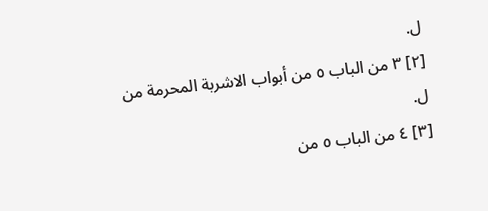ل.
[٢] ٣ من الباب ٥ من أبواب الاشربة المحرمة من ل.
[٣] ٤ من الباب ٥ من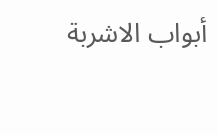أبواب الاشربة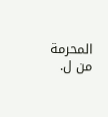المحرمة من ل.